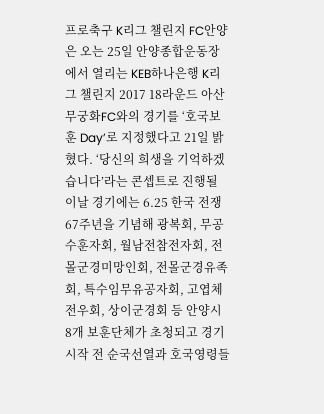프로축구 K리그 챌린지 FC안양은 오는 25일 안양종합운동장에서 열리는 KEB하나은행 K리그 챌린지 2017 18라운드 아산 무궁화FC와의 경기를 ‘호국보훈 Day’로 지정했다고 21일 밝혔다. ‘당신의 희생을 기억하겠습니다’라는 콘셉트로 진행될 이날 경기에는 6.25 한국 전쟁 67주년을 기념해 광복회, 무공수훈자회, 월남전참전자회, 전몰군경미망인회, 전몰군경유족회, 특수임무유공자회, 고엽체전우회, 상이군경회 등 안양시 8개 보훈단체가 초청되고 경기 시작 전 순국선열과 호국영령들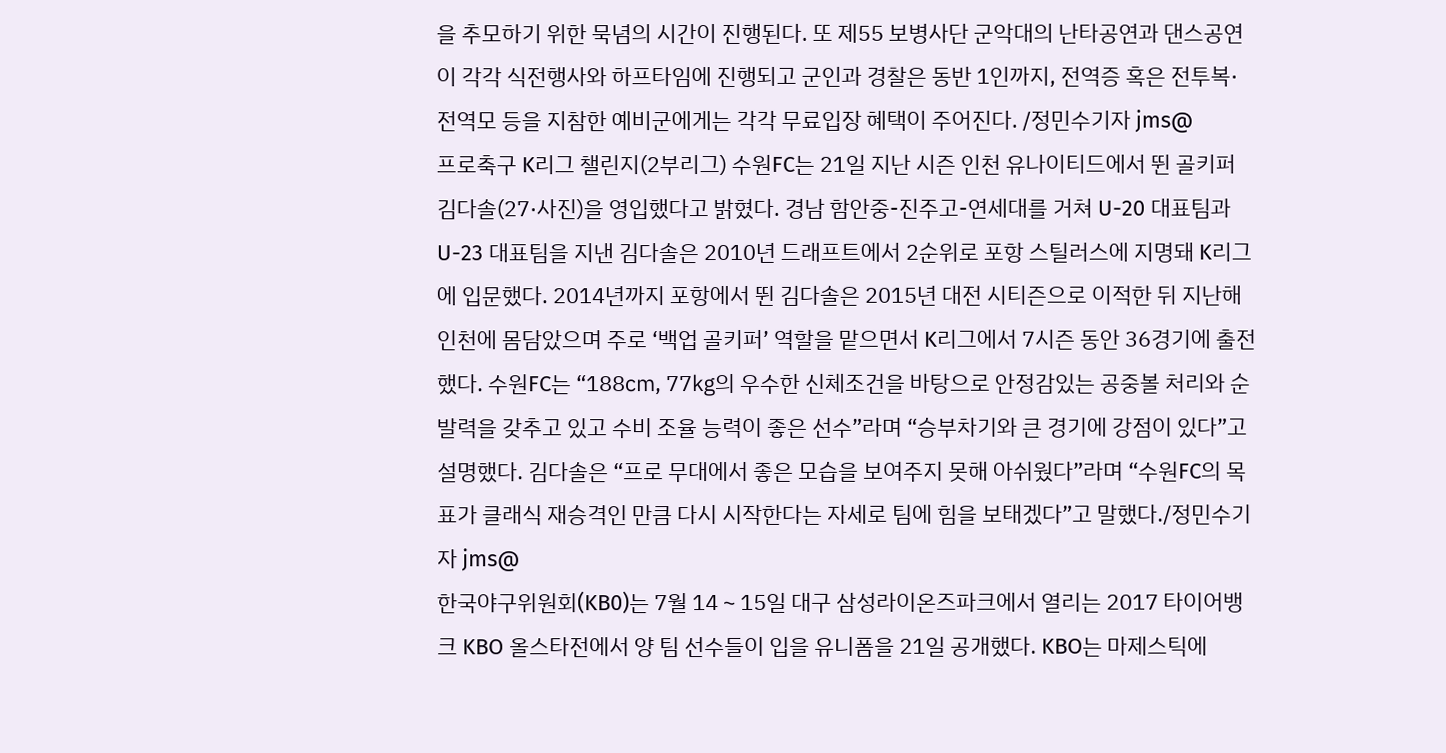을 추모하기 위한 묵념의 시간이 진행된다. 또 제55 보병사단 군악대의 난타공연과 댄스공연이 각각 식전행사와 하프타임에 진행되고 군인과 경찰은 동반 1인까지, 전역증 혹은 전투복·전역모 등을 지참한 예비군에게는 각각 무료입장 혜택이 주어진다. /정민수기자 jms@
프로축구 K리그 챌린지(2부리그) 수원FC는 21일 지난 시즌 인천 유나이티드에서 뛴 골키퍼 김다솔(27·사진)을 영입했다고 밝혔다. 경남 함안중-진주고-연세대를 거쳐 U-20 대표팀과 U-23 대표팀을 지낸 김다솔은 2010년 드래프트에서 2순위로 포항 스틸러스에 지명돼 K리그에 입문했다. 2014년까지 포항에서 뛴 김다솔은 2015년 대전 시티즌으로 이적한 뒤 지난해 인천에 몸담았으며 주로 ‘백업 골키퍼’ 역할을 맡으면서 K리그에서 7시즌 동안 36경기에 출전했다. 수원FC는 “188㎝, 77㎏의 우수한 신체조건을 바탕으로 안정감있는 공중볼 처리와 순발력을 갖추고 있고 수비 조율 능력이 좋은 선수”라며 “승부차기와 큰 경기에 강점이 있다”고 설명했다. 김다솔은 “프로 무대에서 좋은 모습을 보여주지 못해 아쉬웠다”라며 “수원FC의 목표가 클래식 재승격인 만큼 다시 시작한다는 자세로 팀에 힘을 보태겠다”고 말했다./정민수기자 jms@
한국야구위원회(KB0)는 7월 14∼15일 대구 삼성라이온즈파크에서 열리는 2017 타이어뱅크 KBO 올스타전에서 양 팀 선수들이 입을 유니폼을 21일 공개했다. KBO는 마제스틱에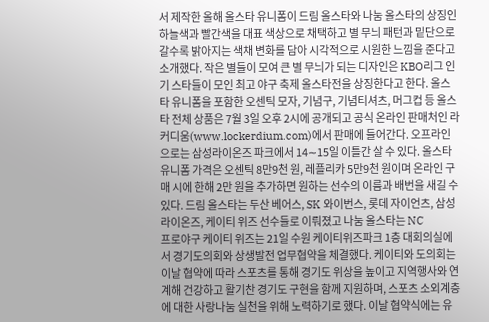서 제작한 올해 올스타 유니폼이 드림 올스타와 나눔 올스타의 상징인 하늘색과 빨간색을 대표 색상으로 채택하고 별 무늬 패턴과 밑단으로 갈수록 밝아지는 색채 변화를 담아 시각적으로 시원한 느낌을 준다고 소개했다. 작은 별들이 모여 큰 별 무늬가 되는 디자인은 KBO리그 인기 스타들이 모인 최고 야구 축제 올스타전을 상징한다고 한다. 올스타 유니폼을 포함한 오센틱 모자, 기념구, 기념티셔츠, 머그컵 등 올스타 전체 상품은 7월 3일 오후 2시에 공개되고 공식 온라인 판매처인 라커디움(www.lockerdium.com)에서 판매에 들어간다. 오프라인으로는 삼성라이온즈 파크에서 14∼15일 이틀간 살 수 있다. 올스타 유니폼 가격은 오센틱 8만9천 원, 레플리카 5만9천 원이며 온라인 구매 시에 한해 2만 원을 추가하면 원하는 선수의 이름과 배번을 새길 수 있다. 드림 올스타는 두산 베어스, SK 와이번스, 롯데 자이언츠, 삼성 라이온즈, 케이티 위즈 선수들로 이뤄졌고 나눔 올스타는 NC
프로야구 케이티 위즈는 21일 수원 케이티위즈파크 1층 대회의실에서 경기도의회와 상생발전 업무협약을 체결했다. 케이티와 도의회는 이날 협약에 따라 스포츠를 통해 경기도 위상을 높이고 지역행사와 연계해 건강하고 활기찬 경기도 구현을 함께 지원하며, 스포츠 소외계층에 대한 사랑나눔 실천을 위해 노력하기로 했다. 이날 협약식에는 유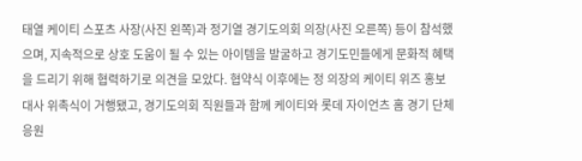태열 케이티 스포츠 사장(사진 왼쪽)과 정기열 경기도의회 의장(사진 오른쪽) 등이 참석했으며, 지속적으로 상호 도움이 될 수 있는 아이템을 발굴하고 경기도민들에게 문화적 혜택을 드리기 위해 협력하기로 의견을 모았다. 협약식 이후에는 정 의장의 케이티 위즈 홍보대사 위촉식이 거행됐고, 경기도의회 직원들과 함께 케이티와 롯데 자이언츠 홈 경기 단체 응원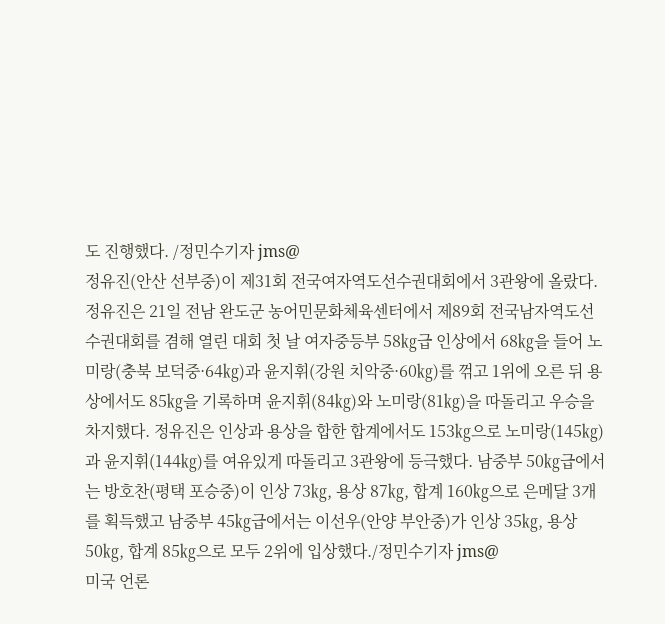도 진행했다. /정민수기자 jms@
정유진(안산 선부중)이 제31회 전국여자역도선수권대회에서 3관왕에 올랐다. 정유진은 21일 전남 완도군 농어민문화체육센터에서 제89회 전국남자역도선수권대회를 겸해 열린 대회 첫 날 여자중등부 58㎏급 인상에서 68㎏을 들어 노미랑(충북 보덕중·64㎏)과 윤지휘(강원 치악중·60㎏)를 꺾고 1위에 오른 뒤 용상에서도 85㎏을 기록하며 윤지휘(84㎏)와 노미랑(81㎏)을 따돌리고 우승을 차지했다. 정유진은 인상과 용상을 합한 합계에서도 153㎏으로 노미랑(145㎏)과 윤지휘(144㎏)를 여유있게 따돌리고 3관왕에 등극했다. 남중부 50㎏급에서는 방호찬(평택 포승중)이 인상 73㎏, 용상 87㎏, 합계 160㎏으로 은메달 3개를 획득했고 남중부 45㎏급에서는 이선우(안양 부안중)가 인상 35㎏, 용상 50㎏, 합계 85㎏으로 모두 2위에 입상했다./정민수기자 jms@
미국 언론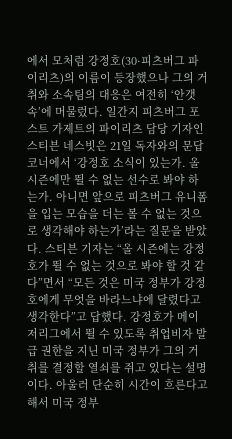에서 모처럼 강정호(30·피츠버그 파이리츠)의 이름이 등장했으나 그의 거취와 소속팀의 대응은 여전히 ‘안갯속’에 머물렀다. 일간지 피츠버그 포스트 가제트의 파이리츠 담당 기자인 스티븐 네스빗은 21일 독자와의 문답 코너에서 ‘강정호 소식이 있는가. 올 시즌에만 뛸 수 없는 선수로 봐야 하는가. 아니면 앞으로 피츠버그 유니폼을 입는 모습을 더는 볼 수 없는 것으로 생각해야 하는가’라는 질문을 받았다. 스티븐 기자는 “올 시즌에는 강정호가 뛸 수 없는 것으로 봐야 할 것 같다”면서 “모든 것은 미국 정부가 강정호에게 무엇을 바라느냐에 달렸다고 생각한다”고 답했다. 강정호가 메이저리그에서 뛸 수 있도록 취업비자 발급 권한을 지닌 미국 정부가 그의 거취를 결정할 열쇠를 쥐고 있다는 설명이다. 아울러 단순히 시간이 흐른다고 해서 미국 정부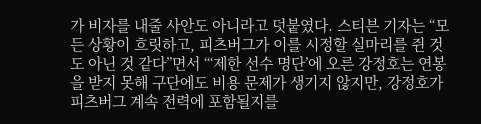가 비자를 내줄 사안도 아니라고 덧붙였다. 스티븐 기자는 “모든 상황이 흐릿하고, 피츠버그가 이를 시정할 실마리를 쥔 것도 아닌 것 같다”면서 “‘제한 선수 명단’에 오른 강정호는 연봉을 받지 못해 구단에도 비용 문제가 생기지 않지만, 강정호가 피츠버그 계속 전력에 포함될지를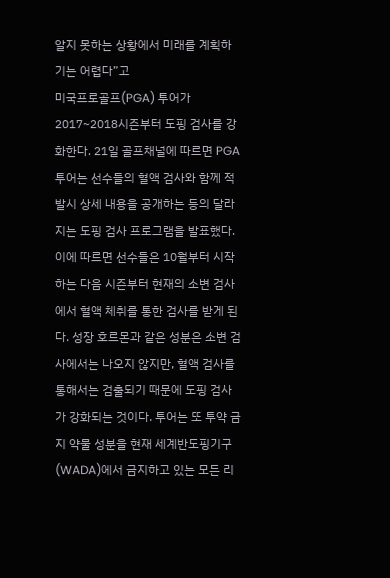알지 못하는 상황에서 미래를 계획하기는 어렵다”고
미국프로골프(PGA) 투어가 2017~2018시즌부터 도핑 검사를 강화한다. 21일 골프채널에 따르면 PGA 투어는 선수들의 혈액 검사와 함께 적발시 상세 내용을 공개하는 등의 달라지는 도핑 검사 프로그램을 발표했다. 이에 따르면 선수들은 10월부터 시작하는 다음 시즌부터 현재의 소변 검사에서 혈액 체취를 통한 검사를 받게 된다. 성장 호르몬과 같은 성분은 소변 검사에서는 나오지 않지만, 혈액 검사를 통해서는 검출되기 때문에 도핑 검사가 강화되는 것이다. 투어는 또 투약 금지 약물 성분을 현재 세계반도핑기구(WADA)에서 금지하고 있는 모든 리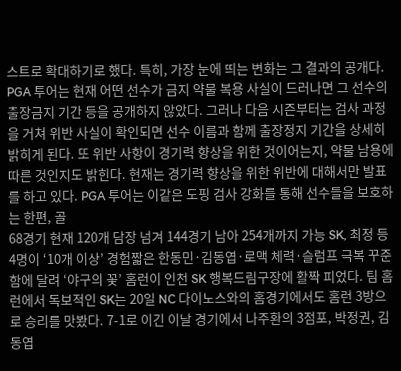스트로 확대하기로 했다. 특히, 가장 눈에 띄는 변화는 그 결과의 공개다. PGA 투어는 현재 어떤 선수가 금지 약물 복용 사실이 드러나면 그 선수의 출장금지 기간 등을 공개하지 않았다. 그러나 다음 시즌부터는 검사 과정을 거쳐 위반 사실이 확인되면 선수 이름과 함께 출장정지 기간을 상세히 밝히게 된다. 또 위반 사항이 경기력 향상을 위한 것이어는지, 약물 남용에 따른 것인지도 밝힌다. 현재는 경기력 향상을 위한 위반에 대해서만 발표를 하고 있다. PGA 투어는 이같은 도핑 검사 강화를 통해 선수들을 보호하는 한편, 골
68경기 현재 120개 담장 넘겨 144경기 남아 254개까지 가능 SK, 최정 등 4명이 ‘10개 이상’ 경험짧은 한동민·김동엽·로맥 체력·슬럼프 극복 꾸준함에 달려 ‘야구의 꽃’ 홈런이 인천 SK 행복드림구장에 활짝 피었다. 팀 홈런에서 독보적인 SK는 20일 NC 다이노스와의 홈경기에서도 홈런 3방으로 승리를 맛봤다. 7-1로 이긴 이날 경기에서 나주환의 3점포, 박정권, 김동엽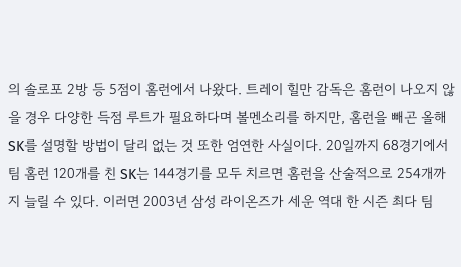의 솔로포 2방 등 5점이 홈런에서 나왔다. 트레이 힐만 감독은 홈런이 나오지 않을 경우 다양한 득점 루트가 필요하다며 볼멘소리를 하지만, 홈런을 빼곤 올해 SK를 설명할 방법이 달리 없는 것 또한 엄연한 사실이다. 20일까지 68경기에서 팀 홈런 120개를 친 SK는 144경기를 모두 치르면 홈런을 산술적으로 254개까지 늘릴 수 있다. 이러면 2003년 삼성 라이온즈가 세운 역대 한 시즌 최다 팀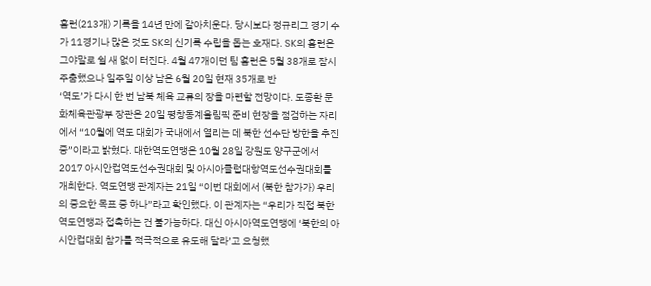홈런(213개) 기록을 14년 만에 갈아치운다. 당시보다 정규리그 경기 수가 11경기나 많은 것도 SK의 신기록 수립을 돕는 호재다. SK의 홈런은 그야말로 쉴 새 없이 터진다. 4월 47개이던 팀 홈런은 5월 38개로 잠시 주춤했으나 일주일 이상 남은 6월 20일 현재 35개로 반
‘역도’가 다시 한 번 남북 체육 교류의 장을 마련할 전망이다. 도종환 문화체육관광부 장관은 20일 평창동계올림픽 준비 현장을 점검하는 자리에서 “10월에 역도 대회가 국내에서 열리는 데 북한 선수단 방한을 추진 중”이라고 밝혔다. 대한역도연맹은 10월 28일 강원도 양구군에서 2017 아시안컵역도선수권대회 및 아시아클럽대항역도선수권대회를 개최한다. 역도연맹 관계자는 21일 “이번 대회에서 (북한 참가가) 우리의 중요한 목표 중 하나”라고 확인했다. 이 관계자는 “우리가 직접 북한역도연맹과 접촉하는 건 불가능하다. 대신 아시아역도연맹에 ‘북한의 아시안컵대회 참가를 적극적으로 유도해 달라’고 요청했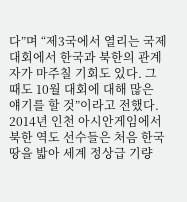다”며 “제3국에서 열리는 국제대회에서 한국과 북한의 관계자가 마주칠 기회도 있다. 그때도 10월 대회에 대해 많은 얘기를 할 것”이라고 전했다. 2014년 인천 아시안게임에서 북한 역도 선수들은 처음 한국 땅을 밟아 세계 정상급 기량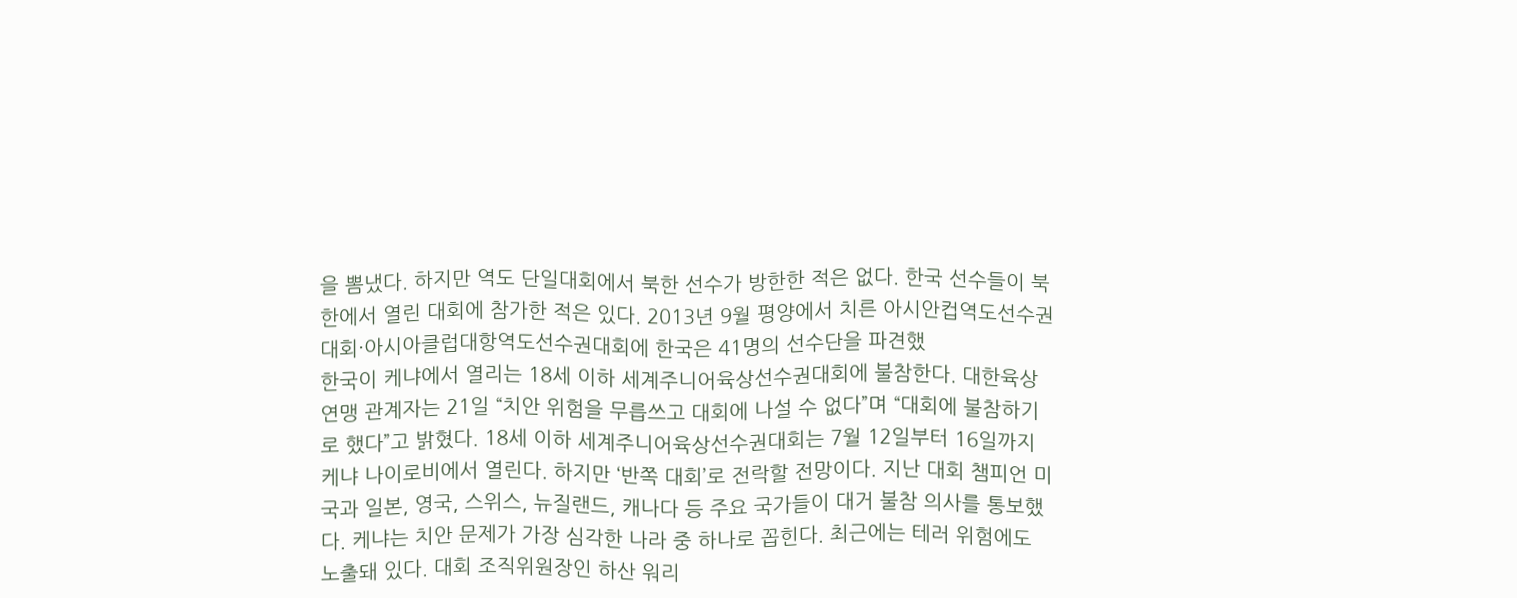을 뽐냈다. 하지만 역도 단일대회에서 북한 선수가 방한한 적은 없다. 한국 선수들이 북한에서 열린 대회에 참가한 적은 있다. 2013년 9월 평양에서 치른 아시안컵역도선수권대회·아시아클럽대항역도선수권대회에 한국은 41명의 선수단을 파견했
한국이 케냐에서 열리는 18세 이하 세계주니어육상선수권대회에 불참한다. 대한육상연맹 관계자는 21일 “치안 위험을 무릅쓰고 대회에 나설 수 없다”며 “대회에 불참하기로 했다”고 밝혔다. 18세 이하 세계주니어육상선수권대회는 7월 12일부터 16일까지 케냐 나이로비에서 열린다. 하지만 ‘반쪽 대회’로 전락할 전망이다. 지난 대회 챔피언 미국과 일본, 영국, 스위스, 뉴질랜드, 캐나다 등 주요 국가들이 대거 불참 의사를 통보했다. 케냐는 치안 문제가 가장 심각한 나라 중 하나로 꼽힌다. 최근에는 테러 위험에도 노출돼 있다. 대회 조직위원장인 하산 워리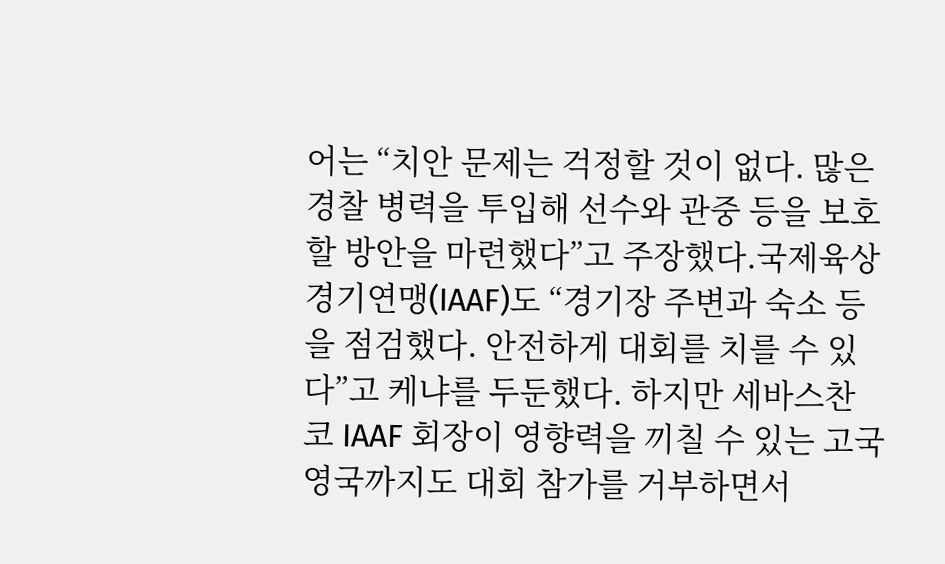어는 “치안 문제는 걱정할 것이 없다. 많은 경찰 병력을 투입해 선수와 관중 등을 보호할 방안을 마련했다”고 주장했다.국제육상경기연맹(IAAF)도 “경기장 주변과 숙소 등을 점검했다. 안전하게 대회를 치를 수 있다”고 케냐를 두둔했다. 하지만 세바스찬 코 IAAF 회장이 영향력을 끼칠 수 있는 고국 영국까지도 대회 참가를 거부하면서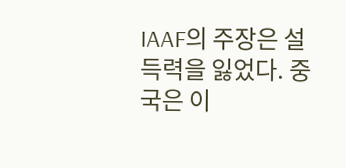IAAF의 주장은 설득력을 잃었다. 중국은 이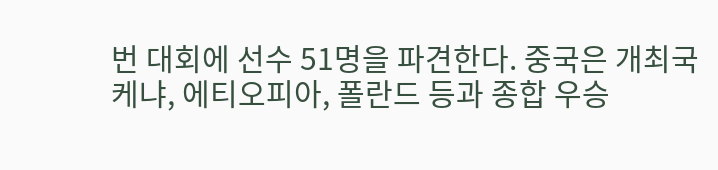번 대회에 선수 51명을 파견한다. 중국은 개최국 케냐, 에티오피아, 폴란드 등과 종합 우승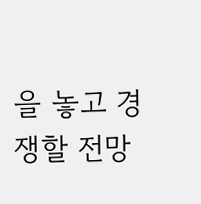을 놓고 경쟁할 전망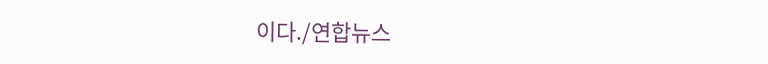이다./연합뉴스